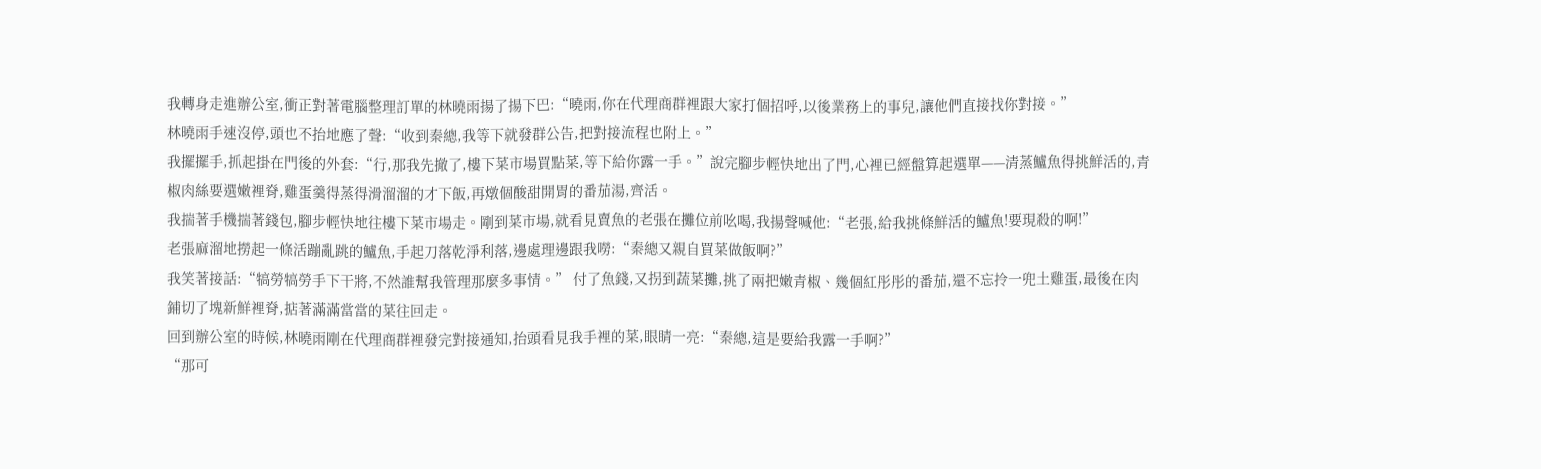我轉身走進辦公室,衝正對著電腦整理訂單的林曉雨揚了揚下巴:“曉雨,你在代理商群裡跟大家打個招呼,以後業務上的事兒,讓他們直接找你對接。”
林曉雨手速沒停,頭也不抬地應了聲:“收到秦總,我等下就發群公告,把對接流程也附上。”
我擺擺手,抓起掛在門後的外套:“行,那我先撤了,樓下菜市場買點菜,等下給你露一手。”說完腳步輕快地出了門,心裡已經盤算起選單——清蒸鱸魚得挑鮮活的,青椒肉絲要選嫩裡脊,雞蛋羹得蒸得滑溜溜的才下飯,再燉個酸甜開胃的番茄湯,齊活。
我揣著手機揣著錢包,腳步輕快地往樓下菜市場走。剛到菜市場,就看見賣魚的老張在攤位前吆喝,我揚聲喊他:“老張,給我挑條鮮活的鱸魚!要現殺的啊!”
老張麻溜地撈起一條活蹦亂跳的鱸魚,手起刀落乾淨利落,邊處理邊跟我嘮:“秦總又親自買菜做飯啊?”
我笑著接話:“犒勞犒勞手下干將,不然誰幫我管理那麼多事情。” 付了魚錢,又拐到蔬菜攤,挑了兩把嫩青椒、幾個紅彤彤的番茄,還不忘拎一兜土雞蛋,最後在肉鋪切了塊新鮮裡脊,掂著滿滿當當的菜往回走。
回到辦公室的時候,林曉雨剛在代理商群裡發完對接通知,抬頭看見我手裡的菜,眼睛一亮:“秦總,這是要給我露一手啊?”
“那可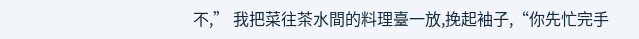不,” 我把菜往茶水間的料理臺一放,挽起袖子,“你先忙完手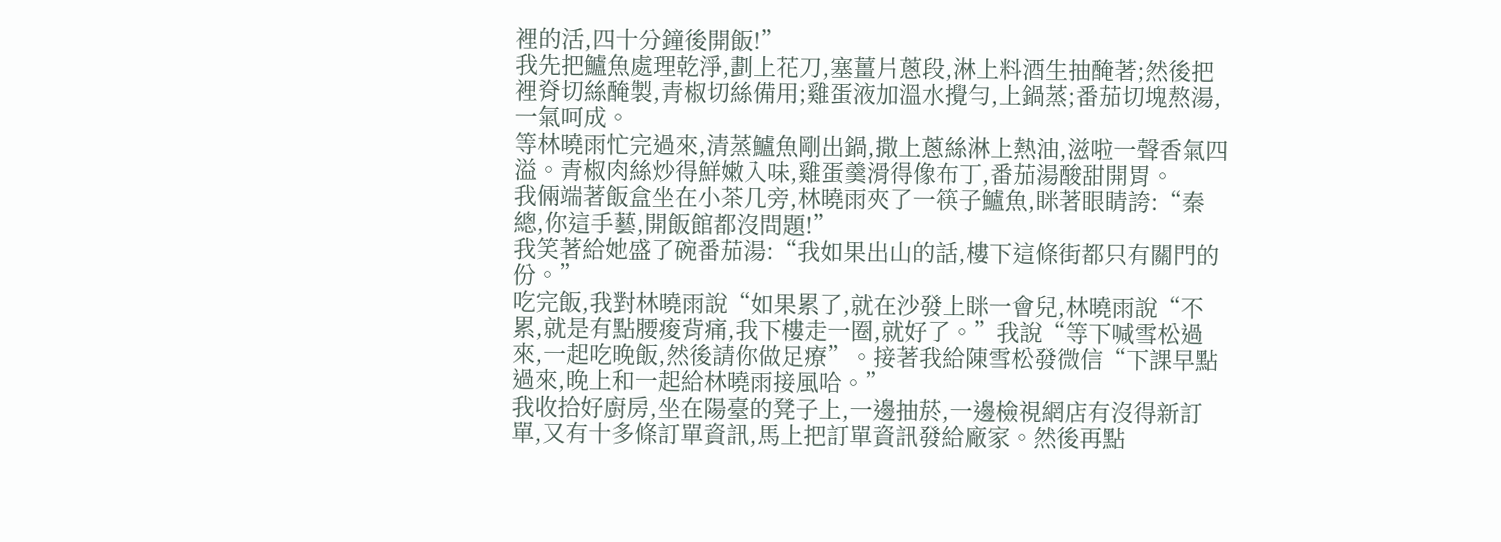裡的活,四十分鐘後開飯!”
我先把鱸魚處理乾淨,劃上花刀,塞薑片蔥段,淋上料酒生抽醃著;然後把裡脊切絲醃製,青椒切絲備用;雞蛋液加溫水攪勻,上鍋蒸;番茄切塊熬湯,一氣呵成。
等林曉雨忙完過來,清蒸鱸魚剛出鍋,撒上蔥絲淋上熱油,滋啦一聲香氣四溢。青椒肉絲炒得鮮嫩入味,雞蛋羹滑得像布丁,番茄湯酸甜開胃。
我倆端著飯盒坐在小茶几旁,林曉雨夾了一筷子鱸魚,眯著眼睛誇:“秦總,你這手藝,開飯館都沒問題!”
我笑著給她盛了碗番茄湯:“我如果出山的話,樓下這條街都只有關門的份。”
吃完飯,我對林曉雨說“如果累了,就在沙發上眯一會兒,林曉雨說“不累,就是有點腰痠背痛,我下樓走一圈,就好了。”我說“等下喊雪松過來,一起吃晚飯,然後請你做足療”。接著我給陳雪松發微信“下課早點過來,晚上和一起給林曉雨接風哈。”
我收拾好廚房,坐在陽臺的凳子上,一邊抽菸,一邊檢視網店有沒得新訂單,又有十多條訂單資訊,馬上把訂單資訊發給廠家。然後再點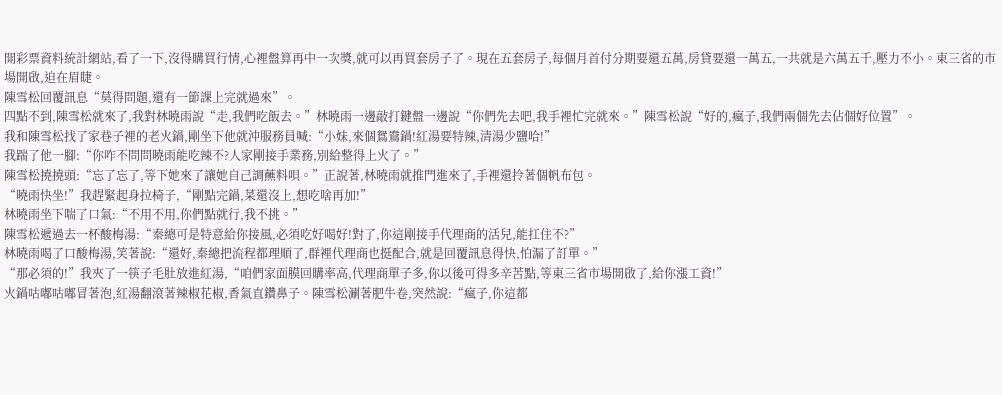開彩票資料統計網站,看了一下,沒得購買行情,心裡盤算再中一次獎,就可以再買套房子了。現在五套房子,每個月首付分期要還五萬,房貸要還一萬五,一共就是六萬五千,壓力不小。東三省的市場開啟,迫在眉睫。
陳雪松回覆訊息“莫得問題,還有一節課上完就過來”。
四點不到,陳雪松就來了,我對林曉雨說“走,我們吃飯去。”林曉雨一邊敲打鍵盤一邊說“你們先去吧,我手裡忙完就來。”陳雪松說“好的,瘋子,我們兩個先去佔個好位置”。
我和陳雪松找了家巷子裡的老火鍋,剛坐下他就沖服務員喊:“小妹,來個鴛鴦鍋!紅湯要特辣,清湯少鹽哈!”
我踹了他一腳:“你咋不問問曉雨能吃辣不?人家剛接手業務,別給整得上火了。”
陳雪松撓撓頭:“忘了忘了,等下她來了讓她自己調蘸料唄。”正說著,林曉雨就推門進來了,手裡還拎著個帆布包。
“曉雨快坐!”我趕緊起身拉椅子,“剛點完鍋,菜還沒上,想吃啥再加!”
林曉雨坐下喘了口氣:“不用不用,你們點就行,我不挑。”
陳雪松遞過去一杯酸梅湯:“秦總可是特意給你接風,必須吃好喝好!對了,你這剛接手代理商的活兒,能扛住不?”
林曉雨喝了口酸梅湯,笑著說:“還好,秦總把流程都理順了,群裡代理商也挺配合,就是回覆訊息得快,怕漏了訂單。”
“那必須的!”我夾了一筷子毛肚放進紅湯,“咱們家面膜回購率高,代理商單子多,你以後可得多辛苦點,等東三省市場開啟了,給你漲工資!”
火鍋咕嘟咕嘟冒著泡,紅湯翻滾著辣椒花椒,香氣直鑽鼻子。陳雪松涮著肥牛卷,突然說:“瘋子,你這都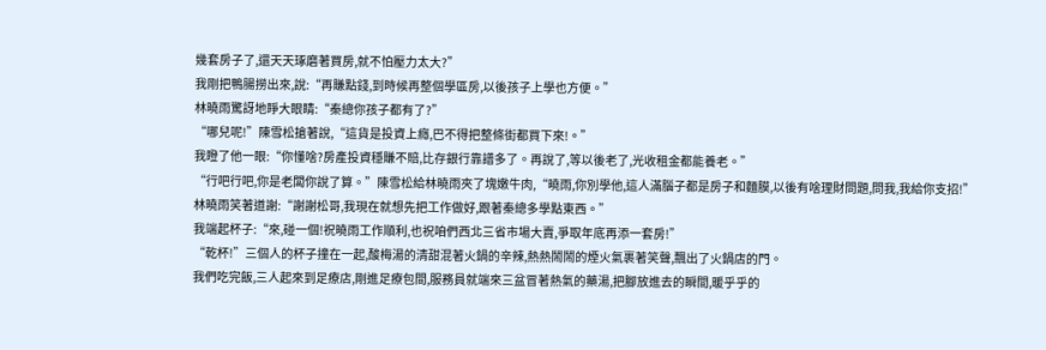幾套房子了,還天天琢磨著買房,就不怕壓力太大?”
我剛把鴨腸撈出來,說:“再賺點錢,到時候再整個學區房,以後孩子上學也方便。”
林曉雨驚訝地睜大眼睛:“秦總你孩子都有了?”
“哪兒呢!”陳雪松搶著說,“這貨是投資上癮,巴不得把整條街都買下來!。”
我瞪了他一眼:“你懂啥?房產投資穩賺不賠,比存銀行靠譜多了。再說了,等以後老了,光收租金都能養老。”
“行吧行吧,你是老闆你說了算。”陳雪松給林曉雨夾了塊嫩牛肉,“曉雨,你別學他,這人滿腦子都是房子和麵膜,以後有啥理財問題,問我,我給你支招!”
林曉雨笑著道謝:“謝謝松哥,我現在就想先把工作做好,跟著秦總多學點東西。”
我端起杯子:“來,碰一個!祝曉雨工作順利,也祝咱們西北三省市場大賣,爭取年底再添一套房!”
“乾杯!”三個人的杯子撞在一起,酸梅湯的清甜混著火鍋的辛辣,熱熱鬧鬧的煙火氣裹著笑聲,飄出了火鍋店的門。
我們吃完飯,三人起來到足療店,剛進足療包間,服務員就端來三盆冒著熱氣的藥湯,把腳放進去的瞬間,暖乎乎的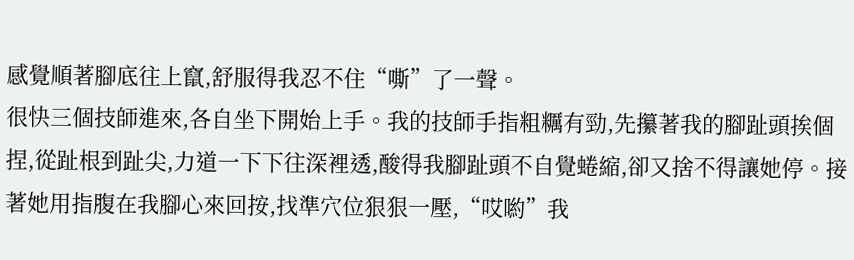感覺順著腳底往上竄,舒服得我忍不住“嘶”了一聲。
很快三個技師進來,各自坐下開始上手。我的技師手指粗糲有勁,先攥著我的腳趾頭挨個捏,從趾根到趾尖,力道一下下往深裡透,酸得我腳趾頭不自覺蜷縮,卻又捨不得讓她停。接著她用指腹在我腳心來回按,找準穴位狠狠一壓,“哎喲”我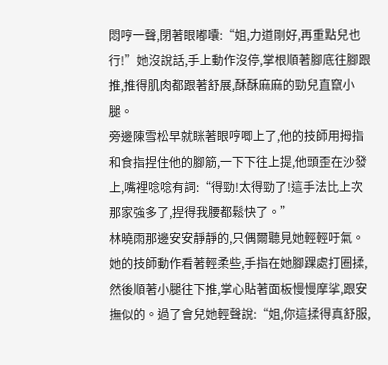悶哼一聲,閉著眼嘟囔:“姐,力道剛好,再重點兒也行!”她沒說話,手上動作沒停,掌根順著腳底往腳跟推,推得肌肉都跟著舒展,酥酥麻麻的勁兒直竄小腿。
旁邊陳雪松早就眯著眼哼唧上了,他的技師用拇指和食指捏住他的腳筋,一下下往上提,他頭歪在沙發上,嘴裡唸唸有詞:“得勁!太得勁了!這手法比上次那家強多了,捏得我腰都鬆快了。”
林曉雨那邊安安靜靜的,只偶爾聽見她輕輕吁氣。她的技師動作看著輕柔些,手指在她腳踝處打圈揉,然後順著小腿往下推,掌心貼著面板慢慢摩挲,跟安撫似的。過了會兒她輕聲說:“姐,你這揉得真舒服,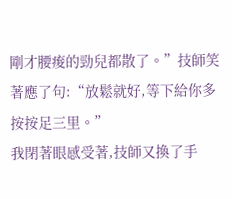剛才腰痠的勁兒都散了。”技師笑著應了句:“放鬆就好,等下給你多按按足三里。”
我閉著眼感受著,技師又換了手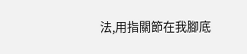法,用指關節在我腳底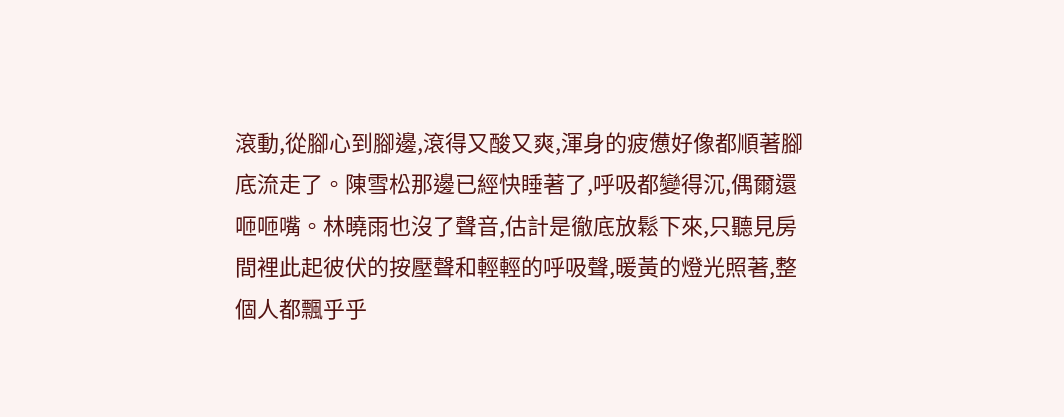滾動,從腳心到腳邊,滾得又酸又爽,渾身的疲憊好像都順著腳底流走了。陳雪松那邊已經快睡著了,呼吸都變得沉,偶爾還咂咂嘴。林曉雨也沒了聲音,估計是徹底放鬆下來,只聽見房間裡此起彼伏的按壓聲和輕輕的呼吸聲,暖黃的燈光照著,整個人都飄乎乎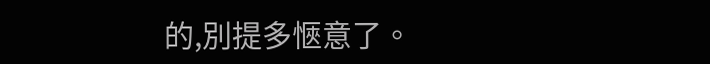的,別提多愜意了。